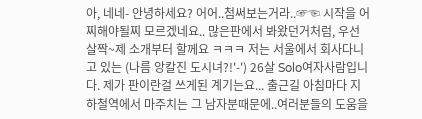아, 네네- 안녕하세요? 어어..첨써보는거라..☞☜ 시작을 어찌해야될찌 모르겠네요.. 많은판에서 봐왔던거처럼, 우선 살짝~제 소개부터 할께요 ㅋㅋㅋ 저는 서울에서 회사다니고 있는 (나름 앙칼진 도시녀?!'-') 26살 Solo여자사람입니다. 제가 판이란걸 쓰게된 계기는요... 출근길 아침마다 지하철역에서 마주치는 그 남자분때문에..여러분들의 도움을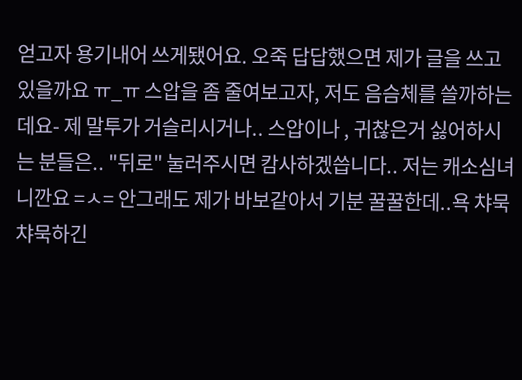얻고자 용기내어 쓰게됐어요. 오죽 답답했으면 제가 글을 쓰고있을까요 ㅠ_ㅠ 스압을 좀 줄여보고자, 저도 음슴체를 쓸까하는데요- 제 말투가 거슬리시거나.. 스압이나 , 귀찮은거 싫어하시는 분들은.. "뒤로" 눌러주시면 캄사하겠씁니다.. 저는 캐소심녀니깐요 =ㅅ= 안그래도 제가 바보같아서 기분 꿀꿀한데..욕 챠묵챠묵하긴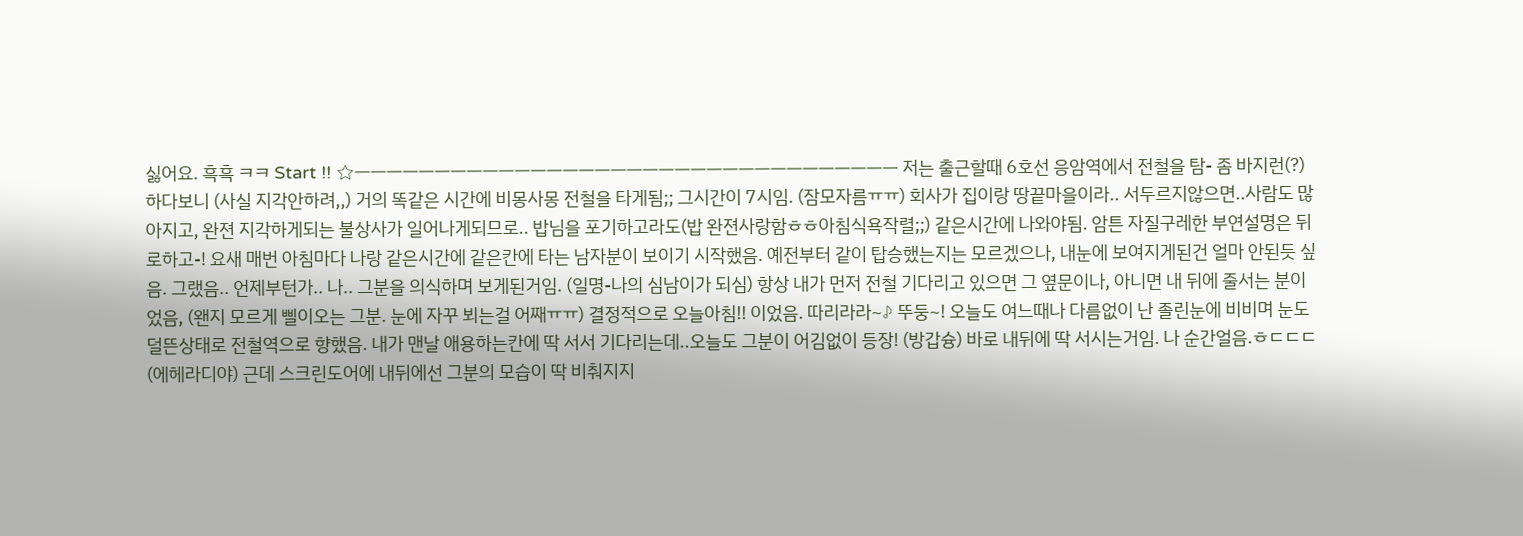싫어요. 흑흑 ㅋㅋ Start !! ☆ㅡㅡㅡㅡㅡㅡㅡㅡㅡㅡㅡㅡㅡㅡㅡㅡㅡㅡㅡㅡㅡㅡㅡㅡㅡㅡㅡㅡㅡㅡㅡㅡㅡㅡ 저는 출근할때 6호선 응암역에서 전철을 탐- 좀 바지런(?)하다보니 (사실 지각안하려,,) 거의 똑같은 시간에 비몽사몽 전철을 타게됨;; 그시간이 7시임. (잠모자름ㅠㅠ) 회사가 집이랑 땅끝마을이라.. 서두르지않으면..사람도 많아지고, 완젼 지각하게되는 불상사가 일어나게되므로.. 밥님을 포기하고라도(밥 완젼사랑함ㅎㅎ아침식욕작렬;;) 같은시간에 나와야됨. 암튼 자질구레한 부연설명은 뒤로하고-! 요새 매번 아침마다 나랑 같은시간에 같은칸에 타는 남자분이 보이기 시작했음. 예전부터 같이 탑승했는지는 모르겠으나, 내눈에 보여지게된건 얼마 안된듯 싶음. 그랬음.. 언제부턴가.. 나.. 그분을 의식하며 보게된거임. (일명-나의 심남이가 되심) 항상 내가 먼저 전철 기다리고 있으면 그 옆문이나, 아니면 내 뒤에 줄서는 분이었음, (왠지 모르게 삘이오는 그분. 눈에 자꾸 뵈는걸 어째ㅠㅠ) 결정적으로 오늘아침!! 이었음. 따리라라~♪ 뚜둥~! 오늘도 여느때나 다름없이 난 졸린눈에 비비며 눈도 덜뜬상태로 전철역으로 향했음. 내가 맨날 애용하는칸에 딱 서서 기다리는데..오늘도 그분이 어김없이 등장! (방갑슝) 바로 내뒤에 딱 서시는거임. 나 순간얼음.ㅎㄷㄷㄷ (에헤라디야) 근데 스크린도어에 내뒤에선 그분의 모습이 딱 비춰지지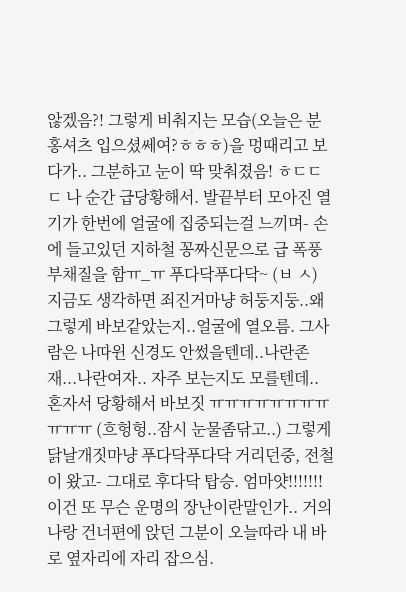않겠음?! 그렇게 비춰지는 모습(오늘은 분홍셔츠 입으셨쎄여?ㅎㅎㅎ)을 멍때리고 보다가.. 그분하고 눈이 딱 맞춰졌음! ㅎㄷㄷㄷ 나 순간 급당황해서. 발끝부터 모아진 열기가 한번에 얼굴에 집중되는걸 느끼며- 손에 들고있던 지하철 꽁짜신문으로 급 폭풍부채질을 함ㅠ_ㅠ 푸다닥푸다닥~ (ㅂ ㅅ) 지금도 생각하면 죄진거마냥 허둥지둥..왜 그렇게 바보같았는지..얼굴에 열오름. 그사람은 나따윈 신경도 안썼을텐데..나란존재...나란여자.. 자주 보는지도 모를텐데.. 혼자서 당황해서 바보짓 ㅠㅠㅠㅠㅠㅠㅠㅠㅠㅠㅠ (흐헝헝..잠시 눈물좀닦고..) 그렇게 닭날개짓마냥 푸다닥푸다닥 거리던중, 전철이 왔고- 그대로 후다닥 탑승. 엄마얏!!!!!!! 이건 또 무슨 운명의 장난이란말인가.. 거의 나랑 건너편에 앉던 그분이 오늘따라 내 바로 옆자리에 자리 잡으심.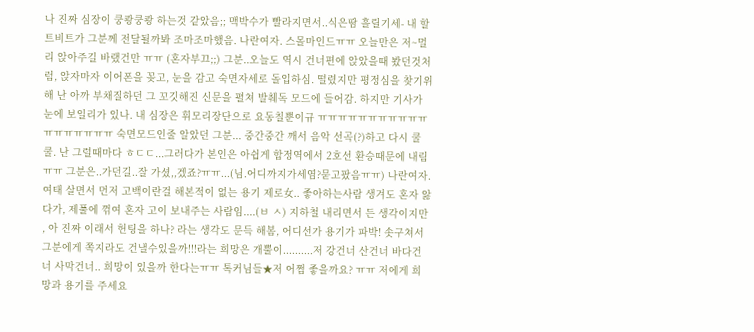나 진짜 심장이 쿵쾅쿵쾅 하는것 같았음;; 맥박수가 빨라지면서..식은땀 흘릴기세- 내 할트비트가 그분께 전달될까봐 조마조마했음. 나란여자. 스몰마인드ㅠㅠ 오늘만은 저~멀리 앉아주길 바랬건만 ㅠㅠ (혼자부끄;;) 그분..오늘도 역시 건너편에 앉았을때 봤던것처럼, 앉자마자 이어폰을 꽂고, 눈을 감고 숙면자세로 돌입하심. 떨렸지만 평정심을 찾기위해 난 아까 부채질하던 그 꼬깃해진 신문을 펼쳐 발췌독 모드에 들어감. 하지만 기사가 눈에 보일리가 있나. 내 심장은 휘모리장단으로 요동칠뿐이규 ㅠㅠㅠㅠㅠㅠㅠㅠㅠㅠㅠㅠㅠㅠㅠㅠㅠㅠ 숙면모드인줄 알았던 그분... 중간중간 깨서 음악 선곡(?)하고 다시 쿨쿨. 난 그럴때마다 ㅎㄷㄷ...그러다가 본인은 아쉽게 합정역에서 2호선 환승때문에 내림ㅠㅠ 그분은..가던길..잘 가셨,,겠죠?ㅠㅠ...(님.어디까지가세염?묻고팠음ㅠㅠ) 나란여자. 여태 살면서 먼저 고백이란걸 해본적이 없는 용기 제로女.. 좋아하는사람 생겨도 혼자 앓다가, 제풀에 꺾여 혼자 고이 보내주는 사람임....(ㅂ ㅅ) 지하철 내리면서 든 생각이지만 , 아 진짜 이래서 헌팅을 하나? 라는 생각도 문득 해봄, 어디선가 용기가 파박! 솟구쳐서 그분에게 쪽지라도 건낼수있을까!!!라는 희망은 개뿔이..........저 강건너 산건너 바다건너 사막건너.. 희망이 있을까 한다는ㅠㅠ 톡커님들★저 어쩜 좋을까요? ㅠㅠ 저에게 희망과 용기를 주세요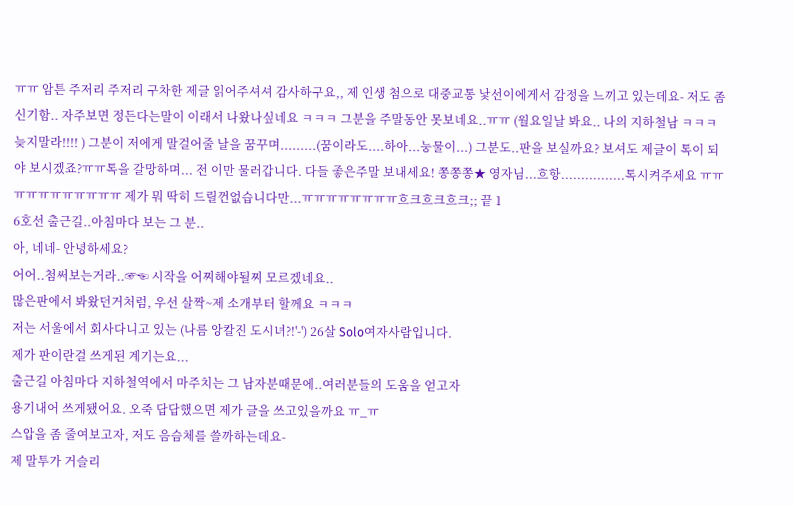ㅠㅠ 암튼 주저리 주저리 구차한 제글 읽어주셔셔 감사하구요,, 제 인생 첨으로 대중교통 낯선이에게서 감정을 느끼고 있는데요- 저도 좀 신기함.. 자주보면 정든다는말이 이래서 나왔나싶네요 ㅋㅋㅋ 그분을 주말동안 못보네요..ㅠㅠ (월요일날 봐요.. 나의 지하철남 ㅋㅋㅋ늦지말라!!!! ) 그분이 저에게 말걸어줄 날을 꿈꾸며.........(꿈이라도....하아...눙물이...) 그분도..판을 보실까요? 보셔도 제글이 톡이 되야 보시겠죠?ㅠㅠ톡을 갈망하며... 전 이만 물러갑니다. 다들 좋은주말 보내세요! 쫑쫑쫑★ 영자님...흐항................톡시켜주세요 ㅠㅠㅠㅠㅠㅠㅠㅠㅠㅠㅠ 제가 뭐 딱히 드릴껀없습니다만...ㅠㅠㅠㅠㅠㅠㅠㅠ흐크흐크흐크;; 끝 1
6호선 출근길..아침마다 보는 그 분..
아, 네네- 안녕하세요?
어어..첨써보는거라..☞☜ 시작을 어찌해야될찌 모르겠네요..
많은판에서 봐왔던거처럼, 우선 살짝~제 소개부터 할께요 ㅋㅋㅋ
저는 서울에서 회사다니고 있는 (나름 앙칼진 도시녀?!'-') 26살 Solo여자사람입니다.
제가 판이란걸 쓰게된 계기는요...
출근길 아침마다 지하철역에서 마주치는 그 남자분때문에..여러분들의 도움을 얻고자
용기내어 쓰게됐어요. 오죽 답답했으면 제가 글을 쓰고있을까요 ㅠ_ㅠ
스압을 좀 줄여보고자, 저도 음슴체를 쓸까하는데요-
제 말투가 거슬리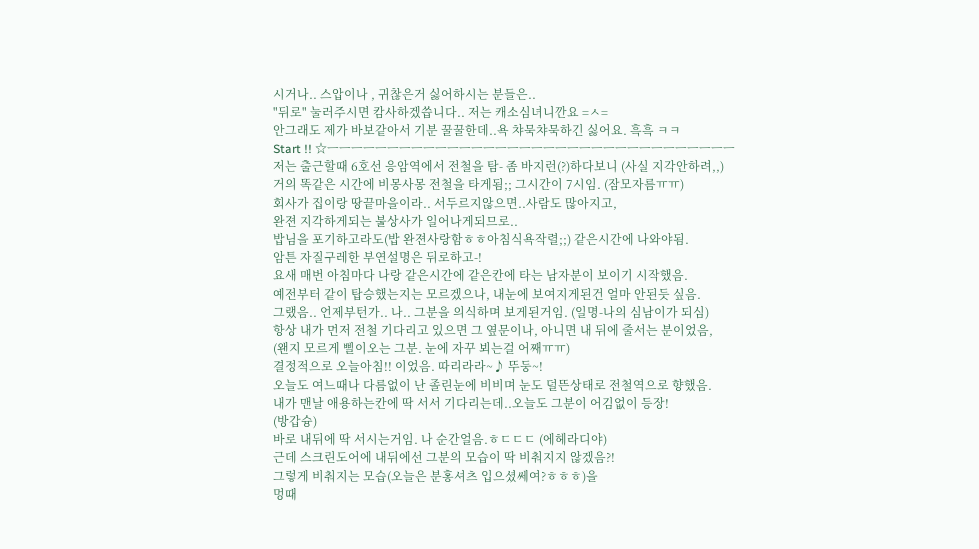시거나.. 스압이나 , 귀찮은거 싫어하시는 분들은..
"뒤로" 눌러주시면 캄사하겠씁니다.. 저는 캐소심녀니깐요 =ㅅ=
안그래도 제가 바보같아서 기분 꿀꿀한데..욕 챠묵챠묵하긴 싫어요. 흑흑 ㅋㅋ
Start !! ☆ㅡㅡㅡㅡㅡㅡㅡㅡㅡㅡㅡㅡㅡㅡㅡㅡㅡㅡㅡㅡㅡㅡㅡㅡㅡㅡㅡㅡㅡㅡㅡㅡㅡㅡ
저는 출근할때 6호선 응암역에서 전철을 탐- 좀 바지런(?)하다보니 (사실 지각안하려,,)
거의 똑같은 시간에 비몽사몽 전철을 타게됨;; 그시간이 7시임. (잠모자름ㅠㅠ)
회사가 집이랑 땅끝마을이라.. 서두르지않으면..사람도 많아지고,
완젼 지각하게되는 불상사가 일어나게되므로..
밥님을 포기하고라도(밥 완젼사랑함ㅎㅎ아침식욕작렬;;) 같은시간에 나와야됨.
암튼 자질구레한 부연설명은 뒤로하고-!
요새 매번 아침마다 나랑 같은시간에 같은칸에 타는 남자분이 보이기 시작했음.
예전부터 같이 탑승했는지는 모르겠으나, 내눈에 보여지게된건 얼마 안된듯 싶음.
그랬음.. 언제부턴가.. 나.. 그분을 의식하며 보게된거임. (일명-나의 심남이가 되심)
항상 내가 먼저 전철 기다리고 있으면 그 옆문이나, 아니면 내 뒤에 줄서는 분이었음,
(왠지 모르게 삘이오는 그분. 눈에 자꾸 뵈는걸 어째ㅠㅠ)
결정적으로 오늘아침!! 이었음. 따리라라~♪ 뚜둥~!
오늘도 여느때나 다름없이 난 졸린눈에 비비며 눈도 덜뜬상태로 전철역으로 향했음.
내가 맨날 애용하는칸에 딱 서서 기다리는데..오늘도 그분이 어김없이 등장!
(방갑슝)
바로 내뒤에 딱 서시는거임. 나 순간얼음.ㅎㄷㄷㄷ (에헤라디야)
근데 스크린도어에 내뒤에선 그분의 모습이 딱 비춰지지 않겠음?!
그렇게 비춰지는 모습(오늘은 분홍셔츠 입으셨쎄여?ㅎㅎㅎ)을
멍때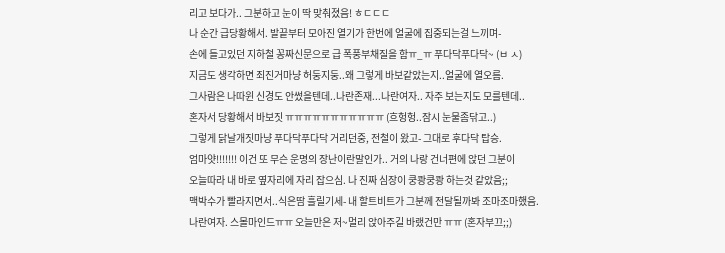리고 보다가.. 그분하고 눈이 딱 맞춰졌음! ㅎㄷㄷㄷ
나 순간 급당황해서. 발끝부터 모아진 열기가 한번에 얼굴에 집중되는걸 느끼며-
손에 들고있던 지하철 꽁짜신문으로 급 폭풍부채질을 함ㅠ_ㅠ 푸다닥푸다닥~ (ㅂ ㅅ)
지금도 생각하면 죄진거마냥 허둥지둥..왜 그렇게 바보같았는지..얼굴에 열오름.
그사람은 나따윈 신경도 안썼을텐데..나란존재...나란여자.. 자주 보는지도 모를텐데..
혼자서 당황해서 바보짓 ㅠㅠㅠㅠㅠㅠㅠㅠㅠㅠㅠ (흐헝헝..잠시 눈물좀닦고..)
그렇게 닭날개짓마냥 푸다닥푸다닥 거리던중, 전철이 왔고- 그대로 후다닥 탑승.
엄마얏!!!!!!! 이건 또 무슨 운명의 장난이란말인가.. 거의 나랑 건너편에 앉던 그분이
오늘따라 내 바로 옆자리에 자리 잡으심. 나 진짜 심장이 쿵쾅쿵쾅 하는것 같았음;;
맥박수가 빨라지면서..식은땀 흘릴기세- 내 할트비트가 그분께 전달될까봐 조마조마했음.
나란여자. 스몰마인드ㅠㅠ 오늘만은 저~멀리 앉아주길 바랬건만 ㅠㅠ (혼자부끄;;)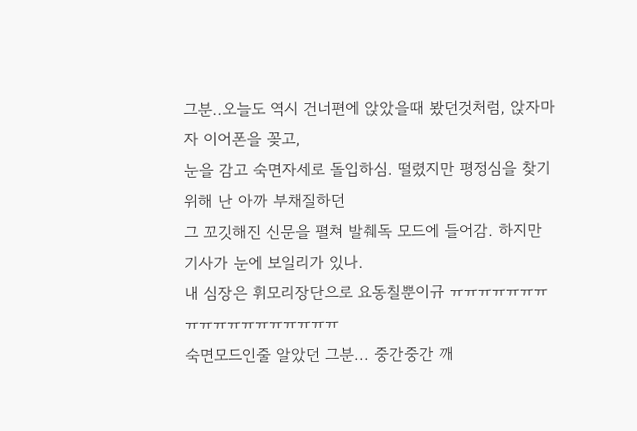그분..오늘도 역시 건너편에 앉았을때 봤던것처럼, 앉자마자 이어폰을 꽂고,
눈을 감고 숙면자세로 돌입하심. 떨렸지만 평정심을 찾기위해 난 아까 부채질하던
그 꼬깃해진 신문을 펼쳐 발췌독 모드에 들어감. 하지만 기사가 눈에 보일리가 있나.
내 심장은 휘모리장단으로 요동칠뿐이규 ㅠㅠㅠㅠㅠㅠㅠㅠㅠㅠㅠㅠㅠㅠㅠㅠㅠㅠ
숙면모드인줄 알았던 그분... 중간중간 깨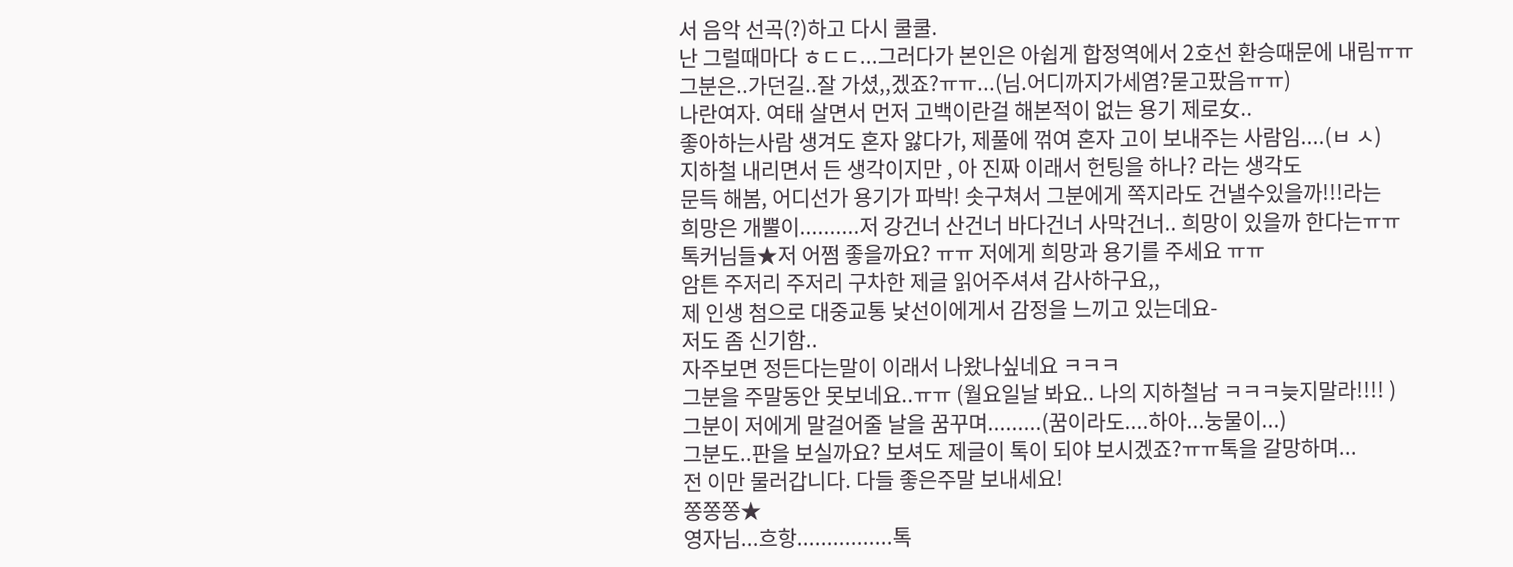서 음악 선곡(?)하고 다시 쿨쿨.
난 그럴때마다 ㅎㄷㄷ...그러다가 본인은 아쉽게 합정역에서 2호선 환승때문에 내림ㅠㅠ
그분은..가던길..잘 가셨,,겠죠?ㅠㅠ...(님.어디까지가세염?묻고팠음ㅠㅠ)
나란여자. 여태 살면서 먼저 고백이란걸 해본적이 없는 용기 제로女..
좋아하는사람 생겨도 혼자 앓다가, 제풀에 꺾여 혼자 고이 보내주는 사람임....(ㅂ ㅅ)
지하철 내리면서 든 생각이지만 , 아 진짜 이래서 헌팅을 하나? 라는 생각도
문득 해봄, 어디선가 용기가 파박! 솟구쳐서 그분에게 쪽지라도 건낼수있을까!!!라는
희망은 개뿔이..........저 강건너 산건너 바다건너 사막건너.. 희망이 있을까 한다는ㅠㅠ
톡커님들★저 어쩜 좋을까요? ㅠㅠ 저에게 희망과 용기를 주세요 ㅠㅠ
암튼 주저리 주저리 구차한 제글 읽어주셔셔 감사하구요,,
제 인생 첨으로 대중교통 낯선이에게서 감정을 느끼고 있는데요-
저도 좀 신기함..
자주보면 정든다는말이 이래서 나왔나싶네요 ㅋㅋㅋ
그분을 주말동안 못보네요..ㅠㅠ (월요일날 봐요.. 나의 지하철남 ㅋㅋㅋ늦지말라!!!! )
그분이 저에게 말걸어줄 날을 꿈꾸며.........(꿈이라도....하아...눙물이...)
그분도..판을 보실까요? 보셔도 제글이 톡이 되야 보시겠죠?ㅠㅠ톡을 갈망하며...
전 이만 물러갑니다. 다들 좋은주말 보내세요!
쫑쫑쫑★
영자님...흐항................톡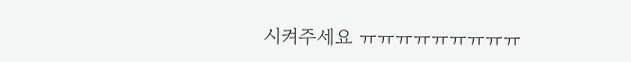시켜주세요 ㅠㅠㅠㅠㅠㅠㅠㅠㅠ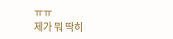ㅠㅠ
제가 뭐 딱히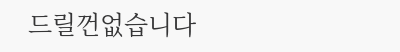드릴껀없습니다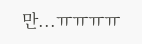만...ㅠㅠㅠㅠ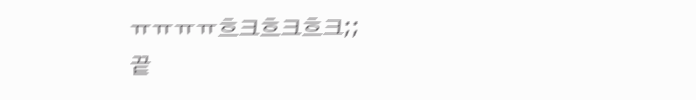ㅠㅠㅠㅠ흐크흐크흐크;;
끝